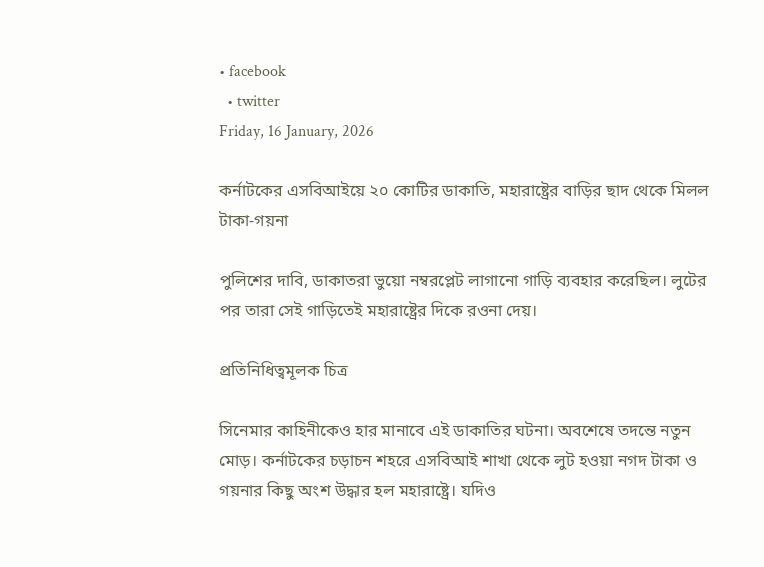• facebook
  • twitter
Friday, 16 January, 2026

কর্নাটকের এসবিআইয়ে ২০ কোটির ডাকাতি, মহারাষ্ট্রের বাড়ির ছাদ থেকে মিলল টাকা-গয়না

পুলিশের দাবি, ডাকাতরা ভুয়ো নম্বরপ্লেট লাগানো গাড়ি ব্যবহার করেছিল। লুটের পর তারা সেই গাড়িতেই মহারাষ্ট্রের দিকে রওনা দেয়।

প্রতিনিধিত্বমূলক চিত্র

সিনেমার কাহিনীকেও হার মানাবে এই ডাকাতির ঘটনা। অবশেষে তদন্তে নতুন মোড়। কর্নাটকের চড়াচন শহরে এসবিআই শাখা থেকে লুট হওয়া নগদ টাকা ও গয়নার কিছু অংশ উদ্ধার হল মহারাষ্ট্রে। যদিও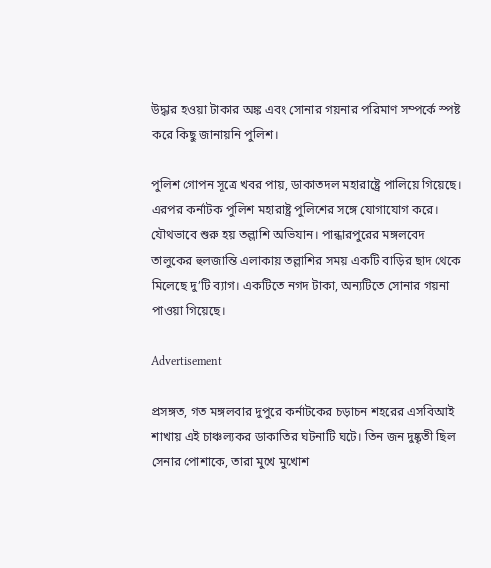উদ্ধার হওয়া টাকার অঙ্ক এবং সোনার গয়নার পরিমাণ সম্পর্কে স্পষ্ট করে কিছু জানায়নি পুলিশ।

পুলিশ গোপন সূত্রে খবর পায়, ডাকাতদল মহারাষ্ট্রে পালিয়ে গিয়েছে। এরপর কর্নাটক পুলিশ মহারাষ্ট্র পুলিশের সঙ্গে যোগাযোগ করে। যৌথভাবে শুরু হয় তল্লাশি অভিযান। পান্ধারপুরের মঙ্গলবেদ তালুকের হুলজান্তি এলাকায় তল্লাশির সময় একটি বাড়ির ছাদ থেকে মিলেছে দু’টি ব্যাগ। একটিতে নগদ টাকা, অন্যটিতে সোনার গয়না পাওয়া গিয়েছে।

Advertisement

প্রসঙ্গত, গত মঙ্গলবার দুপুরে কর্নাটকের চড়াচন শহরের এসবিআই শাখায় এই চাঞ্চল্যকর ডাকাতির ঘটনাটি ঘটে। তিন জন দুষ্কৃতী ছিল সেনার পোশাকে, তারা মুখে মুখোশ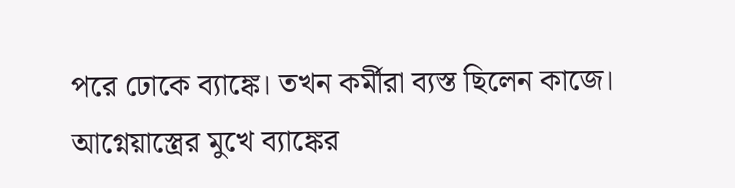পরে ঢোকে ব্যাঙ্কে। তখন কর্মীরা ব্যস্ত ছিলেন কাজে। আগ্নেয়াস্ত্রের মুখে ব্যাঙ্কের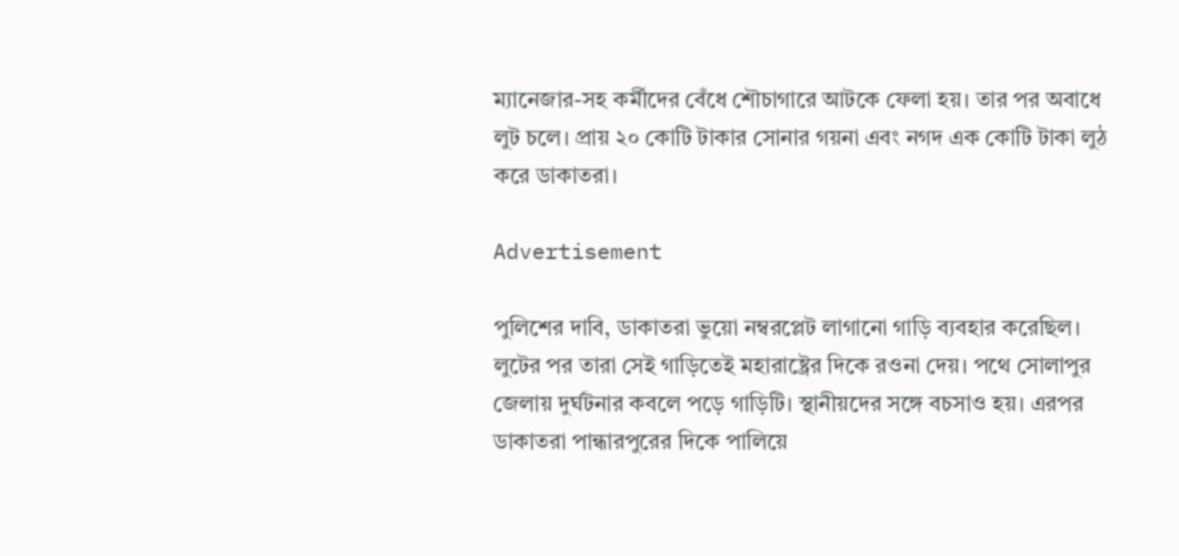ম্যানেজার-সহ কর্মীদের বেঁধে শৌচাগারে আটকে ফেলা হয়। তার পর অবাধে লুট চলে। প্রায় ২০ কোটি টাকার সোনার গয়না এবং নগদ এক কোটি টাকা লুঠ করে ডাকাতরা।

Advertisement

পুলিশের দাবি, ডাকাতরা ভুয়ো নম্বরপ্লেট লাগানো গাড়ি ব্যবহার করেছিল। লুটের পর তারা সেই গাড়িতেই মহারাষ্ট্রের দিকে রওনা দেয়। পথে সোলাপুর জেলায় দুর্ঘটনার কবলে পড়ে গাড়িটি। স্থানীয়দের সঙ্গে বচসাও হয়। এরপর ডাকাতরা পান্ধারপুরের দিকে পালিয়ে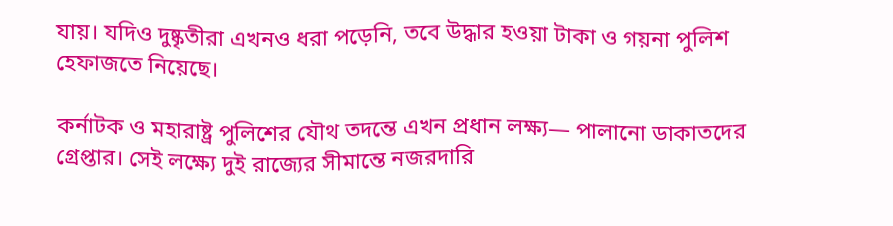যায়। যদিও দুষ্কৃতীরা এখনও ধরা পড়েনি, তবে উদ্ধার হওয়া টাকা ও গয়না পুলিশ হেফাজতে নিয়েছে।

কর্নাটক ও মহারাষ্ট্র পুলিশের যৌথ তদন্তে এখন প্রধান লক্ষ্য— পালানো ডাকাতদের গ্রেপ্তার। সেই লক্ষ্যে দুই রাজ্যের সীমান্তে নজরদারি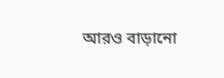আরও বাড়ানো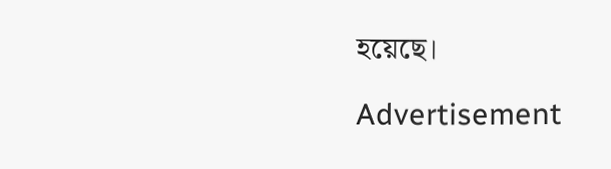হয়েছে।

Advertisement